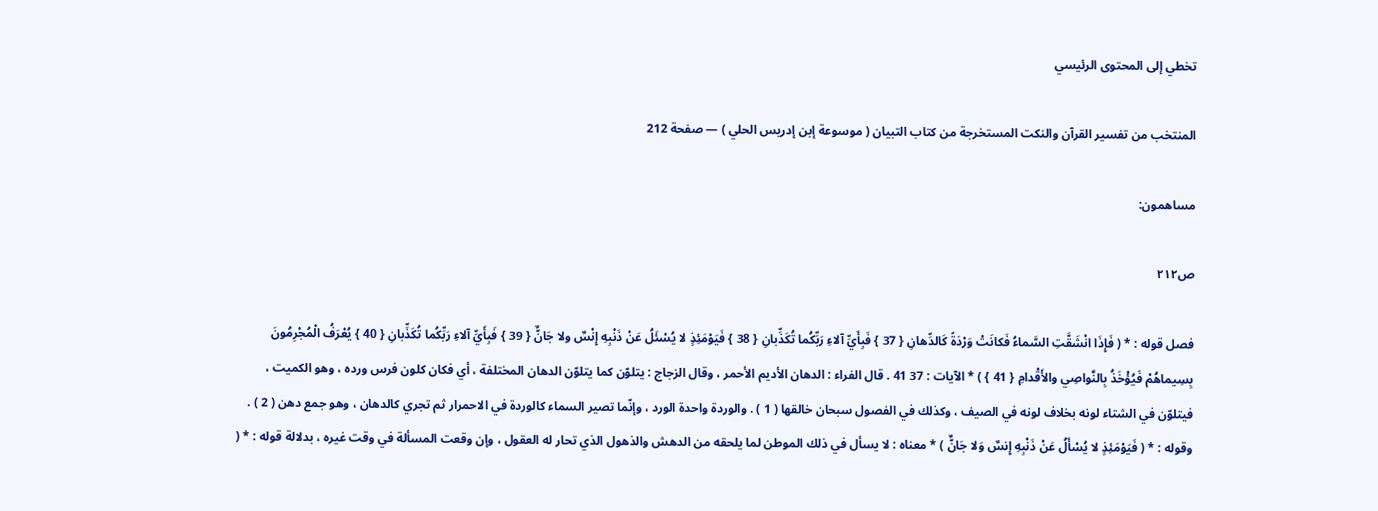تخطي إلى المحتوى الرئيسي

المنتخب من تفسير القرآن والنكت المستخرجة من كتاب التبيان ( موسوعة إبن إدريس الحلي ) — صفحة 212

مساهمون:

ص٢١٢

فصل قوله : * ( فَإِذَا انْشَقَّتِ السَّماءُ فَكانَتْ وَرْدَةً كَالدِّهانِ { 37 } فَبِأَيِّ آلاءِ رَبِّكُما تُكَذِّبانِ { 38 } فَيَوْمَئِذٍ لا يُسْئَلُ عَنْ ذَنْبِهِ إِنْسٌ ولا جَانٌّ { 39 } فَبِأَيِّ آلاءِ رَبِّكُما تُكَذِّبانِ { 40 } يُعْرَفُ الْمُجْرِمُونَ بِسِيماهُمْ فَيُؤْخَذُ بِالنَّواصِي والأَقْدامِ { 41 } ) * الآيات : 37 41 . قال الفراء : الدهان الأديم الأحمر ، وقال الزجاج : يتلوّن كما يتلوّن الدهان المختلفة ، أي فكان كلون فرس ورده ، وهو الكميت ، فيتلوّن في الشتاء لونه بخلاف لونه في الصيف ، وكذلك في الفصول سبحان خالقها ( 1 ) . والوردة واحدة الورد ، وإنّما تصير السماء كالوردة في الاحمرار ثم تجري كالدهان ، وهو جمع دهن ( 2 ) . وقوله : * ( فَيَوْمَئِذٍ لا يُسْأَلُ عَنْ ذَنْبِهِ إِنسٌ وَلا جَانٌّ ) * معناه : لا يسأل في ذلك الموطن لما يلحقه من الدهش والذهول الذي تحار له العقول ، وإن وقعت المسألة في وقت غيره ، بدلالة قوله : * (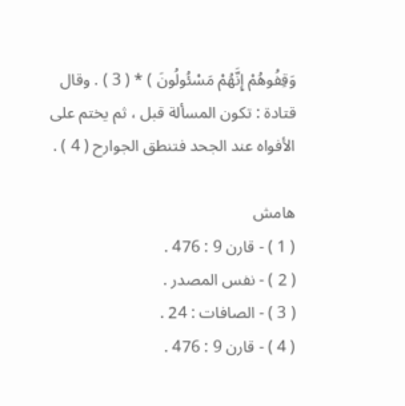وَقِفُوهُمْ إِنَّهُمْ مَسْئُولُونَ ) * ( 3 ) . وقال قتادة : تكون المسألة قبل ، ثم يختم على الأفواه عند الجحد فتنطق الجوارح ( 4 ) .

هامش
( 1 ) - قارن 9 : 476 .
( 2 ) - نفس المصدر .
( 3 ) - الصافات : 24 .
( 4 ) - قارن 9 : 476 .